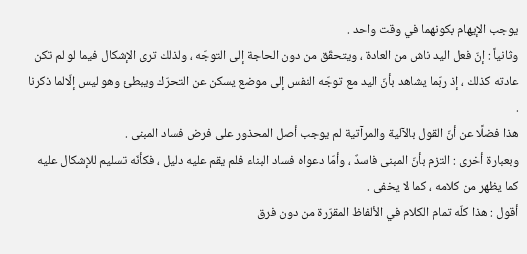يوجب الإيهام بكونهما في وقت واحد .
وثانياً : إنّ فعل اليد ناش من العادة ، ويتحقّق من دون الحاجة إلى التوجّه ، ولذلك ترى الإشكال فيما لو لم تكن عادته كذلك ، إذ ربّما يشاهد بأنّ اليد مع توجّه النفس إلى موضع يسكن عن التحرّك ويبطئ وهو ليس إلّالما ذكرنا .
هذا فضلًا عن أنّ القول بالآلية والمرآتية لم يوجب أصل المحذور على فرض فساد المبنى .
وبعبارة أخرى : التزم بأنّ المبنى فاسدٌ ، وأمّا دعواه فساد البناء فلم يقم عليه دليل ، فكأنّه تسليم للإشكال عليه كما يظهر من كلامه ، كما لا يخفى .
أقول : هذا كلّه تمام الكلام في الألفاظ المقرّرة من دون فرق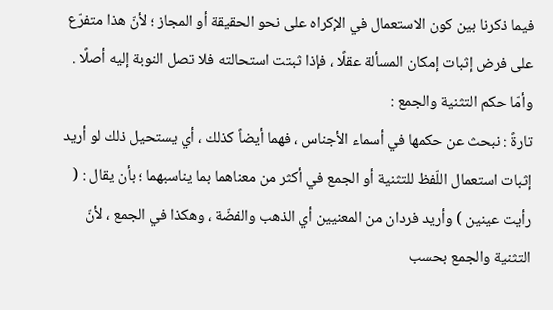فيما ذكرنا بين كون الاستعمال في الإكراه على نحو الحقيقة أو المجاز ؛ لأنّ هذا متفرّع على فرض إثبات إمكان المسألة عقلًا ، فإذا ثبتت استحالته فلا تصل النوبة إليه أصلًا .
وأمّا حكم التثنية والجمع :
تارةً : نبحث عن حكمها في أسماء الأجناس ، فهما أيضاً كذلك ، أي يستحيل ذلك لو أريد إثبات استعمال اللّفظ للتثنية أو الجمع في أكثر من معناهما بما يناسبهما ؛ بأن يقال : ( رأيت عينين ) وأريد فردان من المعنيين أي الذهب والفضّة ، وهكذا في الجمع ، لأنّ التثنية والجمع بحسب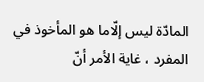المادّة ليس إلّاما هو المأخوذ في المفرد ، غاية الأمر أنّ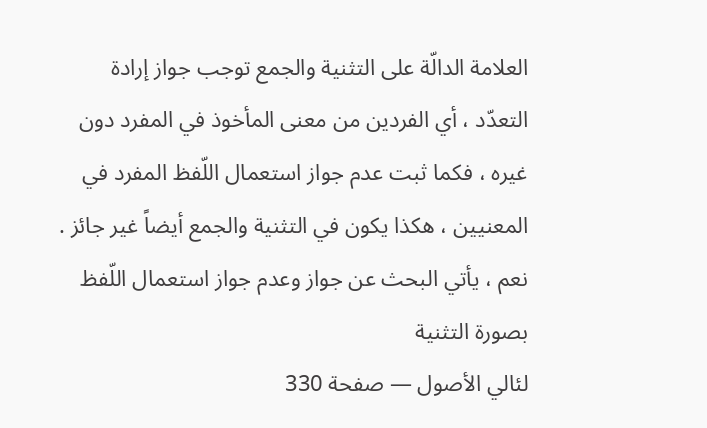العلامة الدالّة على التثنية والجمع توجب جواز إرادة التعدّد ، أي الفردين من معنى المأخوذ في المفرد دون غيره ، فكما ثبت عدم جواز استعمال اللّفظ المفرد في المعنيين ، هكذا يكون في التثنية والجمع أيضاً غير جائز .
نعم ، يأتي البحث عن جواز وعدم جواز استعمال اللّفظ بصورة التثنية
لئالي الأصول — صفحة 330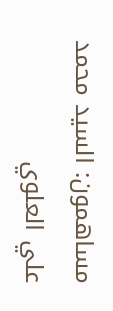مساهمون: السيد محمد علي العلوي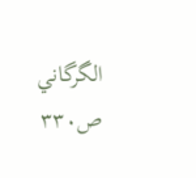الگرگاني
ص٣٣٠